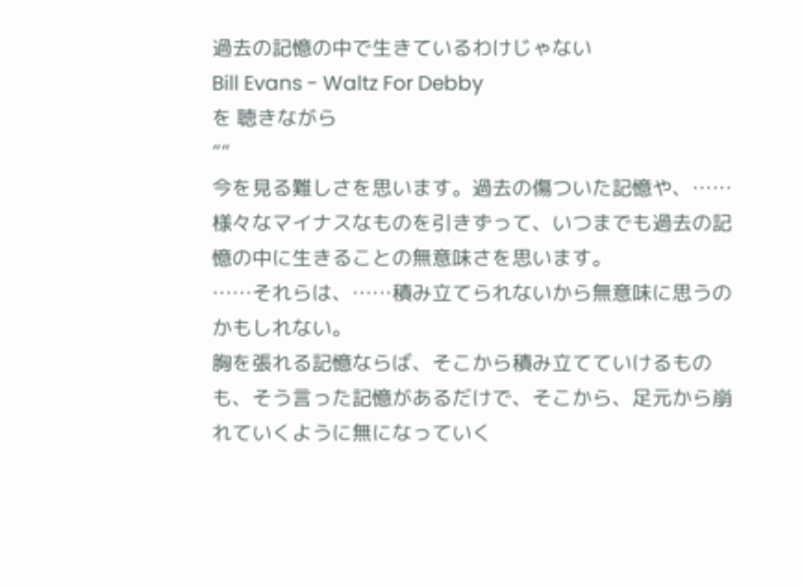過去の記憶の中で生きているわけじゃない
Bill Evans - Waltz For Debby
を 聴きながら
””
今を見る難しさを思います。過去の傷ついた記憶や、……様々なマイナスなものを引きずって、いつまでも過去の記憶の中に生きることの無意味さを思います。
……それらは、……積み立てられないから無意味に思うのかもしれない。
胸を張れる記憶ならば、そこから積み立てていけるものも、そう言った記憶があるだけで、そこから、足元から崩れていくように無になっていく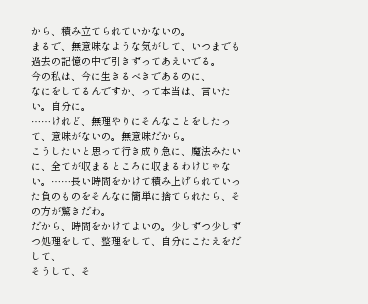から、積み立てられていかないの。
まるで、無意味なような気がして、いつまでも過去の記憶の中で引きずってあえいでる。
今の私は、今に生きるべきであるのに、
なにをしてるんですか、って本当は、言いたい。自分に。
……けれど、無理やりにそんなことをしたって、意味がないの。無意味だから。
こうしたいと思って行き成り急に、魔法みたいに、全てが収まるところに収まるわけじゃない。……長い時間をかけて積み上げられていった負のものをそんなに簡単に捨てられたら、その方が驚きだわ。
だから、時間をかけてよいの。少しずつ少しずつ処理をして、整理をして、自分にこたえをだして、
そうして、そ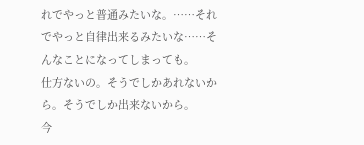れでやっと普通みたいな。……それでやっと自律出来るみたいな……そんなことになってしまっても。
仕方ないの。そうでしかあれないから。そうでしか出来ないから。
今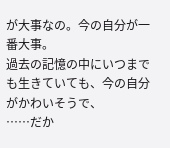が大事なの。今の自分が一番大事。
過去の記憶の中にいつまでも生きていても、今の自分がかわいそうで、
……だか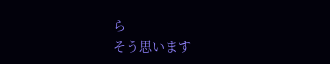ら
そう思います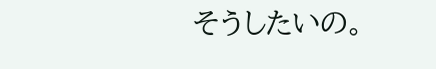そうしたいの。